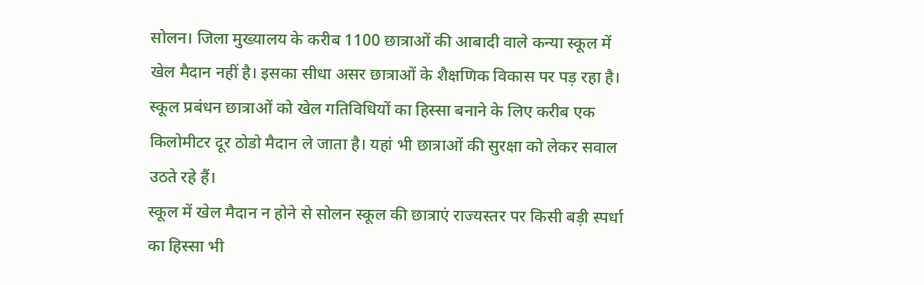सोलन। जिला मुख्यालय के करीब 1100 छात्राओं की आबादी वाले कन्या स्कूल में खेल मैदान नहीं है। इसका सीधा असर छात्राओं के शैक्षणिक विकास पर पड़ रहा है। स्कूल प्रबंधन छात्राओं को खेल गतिविधियों का हिस्सा बनाने के लिए करीब एक किलोमीटर दूर ठोडो मैदान ले जाता है। यहां भी छात्राओं की सुरक्षा को लेकर सवाल उठते रहे हैं।
स्कूल में खेल मैदान न होने से सोलन स्कूल की छात्राएं राज्यस्तर पर किसी बड़ी स्पर्धा का हिस्सा भी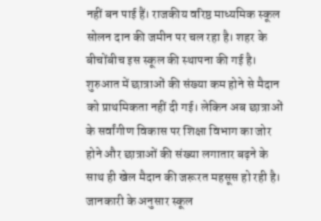नहीं बन पाई हैं। राजकीय वरिष्ठ माध्यमिक स्कूल सोलन दान की जमीन पर चल रहा है। शहर के बीचोंबीच इस स्कूल की स्थापना की गई है। शुरुआत में छात्राओं की संख्या कम होने से मैदान को प्राथमिकता नहीं दी गई। लेकिन अब छात्राओं के सर्वांगीण विकास पर शिक्षा विभाग का जोर होने और छात्राओं की संख्या लगातार बढ़ने के साथ ही खेल मैदान की जरूरत महसूस हो रही है। जानकारी के अनुसार स्कूल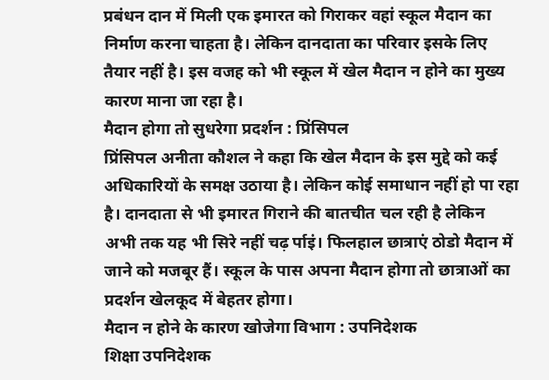प्रबंधन दान में मिली एक इमारत को गिराकर वहां स्कूल मैदान का निर्माण करना चाहता है। लेकिन दानदाता का परिवार इसके लिए तैयार नहीं है। इस वजह को भी स्कूल में खेल मैदान न होने का मुख्य कारण माना जा रहा है।
मैदान होगा तो सुधरेगा प्रदर्शन : प्रिंसिपल
प्रिंसिपल अनीता कौशल ने कहा कि खेल मैदान के इस मुद्दे को कई अधिकारियों के समक्ष उठाया है। लेकिन कोई समाधान नहीं हो पा रहा है। दानदाता से भी इमारत गिराने की बातचीत चल रही है लेकिन अभी तक यह भी सिरे नहीं चढ़ र्पाइं। फिलहाल छात्राएं ठोडो मैदान में जाने को मजबूर हैं। स्कूल के पास अपना मैदान होगा तो छात्राओं का प्रदर्शन खेलकूद में बेहतर होगा।
मैदान न होने के कारण खोजेगा विभाग : उपनिदेशक
शिक्षा उपनिदेशक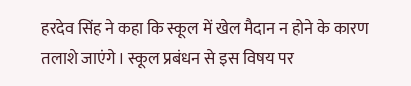हरदेव सिंह ने कहा कि स्कूल में खेल मैदान न होने के कारण तलाशे जाएंगे। स्कूल प्रबंधन से इस विषय पर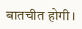बातचीत होगी।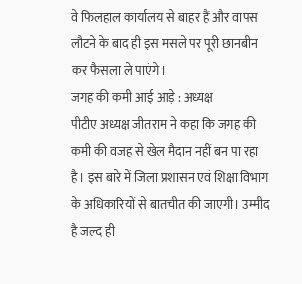वे फिलहाल कार्यालय से बाहर हैं और वापस लौटने के बाद ही इस मसले पर पूरी छानबीन कर फैसला ले पाएंगे।
जगह की कमी आई आड़े : अध्यक्ष
पीटीए अध्यक्ष जीतराम ने कहा कि जगह की कमी की वजह से खेल मैदान नहीं बन पा रहा है। इस बारे में जिला प्रशासन एवं शिक्षा विभाग के अधिकारियों से बातचीत की जाएगी। उम्मीद है जल्द ही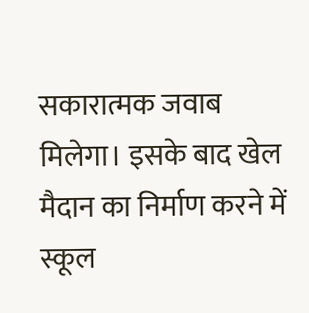सकारात्मक जवाब मिलेगा। इसके बाद खेल मैदान का निर्माण करने में स्कूल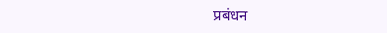प्रबंधन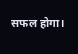सफल होगा।